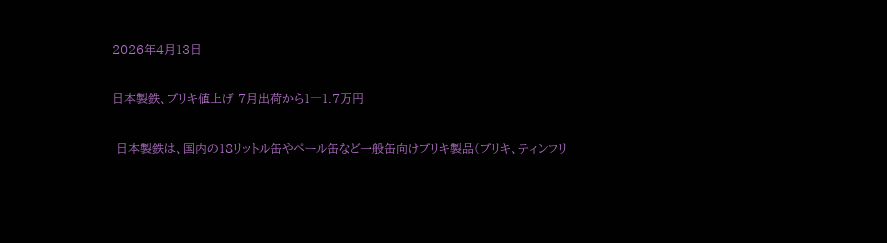2026年4月13日

日本製鉄、ブリキ値上げ 7月出荷から1―1.7万円

 日本製鉄は、国内の18リットル缶やペール缶など一般缶向けブリキ製品(ブリキ、ティンフリ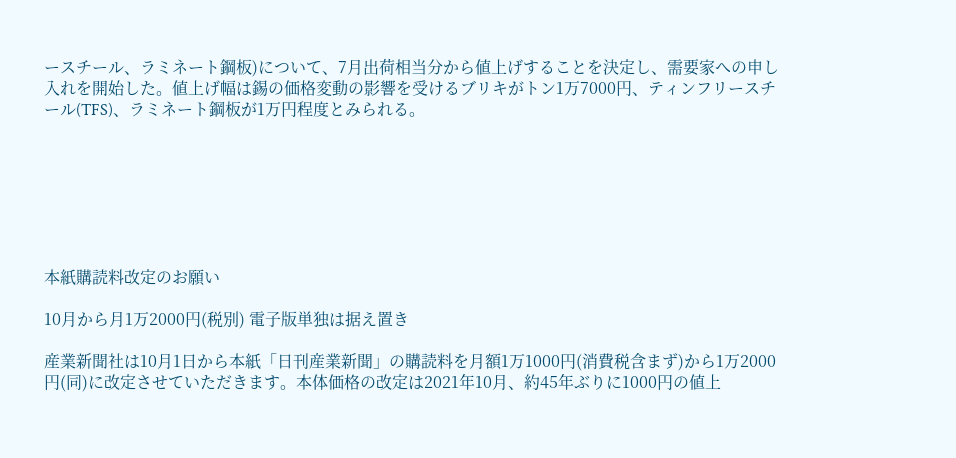ースチール、ラミネート鋼板)について、7月出荷相当分から値上げすることを決定し、需要家への申し入れを開始した。値上げ幅は錫の価格変動の影響を受けるブリキがトン1万7000円、ティンフリースチール(TFS)、ラミネート鋼板が1万円程度とみられる。







本紙購読料改定のお願い

10月から月1万2000円(税別) 電子版単独は据え置き

産業新聞社は10月1日から本紙「日刊産業新聞」の購読料を月額1万1000円(消費税含まず)から1万2000円(同)に改定させていただきます。本体価格の改定は2021年10月、約45年ぶりに1000円の値上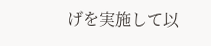げを実施して以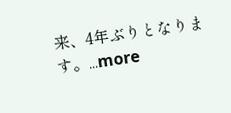来、4年ぶりとなります。...more